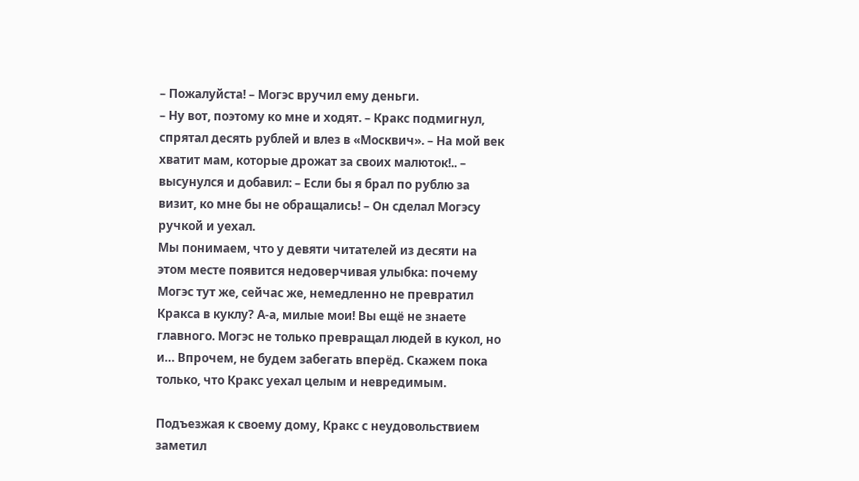– Пожалуйста! – Могэс вручил ему деньги.
– Ну вот, поэтому ко мне и ходят. – Кракс подмигнул, спрятал десять рублей и влез в «Москвич». – На мой век хватит мам, которые дрожат за своих малюток!.. – высунулся и добавил: – Если бы я брал по рублю за визит, ко мне бы не обращались! – Он сделал Могэсу ручкой и уехал.
Мы понимаем, что у девяти читателей из десяти на этом месте появится недоверчивая улыбка: почему Могэс тут же, сейчас же, немедленно не превратил Кракса в куклу? А-а, милые мои! Вы ещё не знаете главного. Могэс не только превращал людей в кукол, но и… Впрочем, не будем забегать вперёд. Скажем пока только, что Кракс уехал целым и невредимым.

Подъезжая к своему дому, Кракс с неудовольствием заметил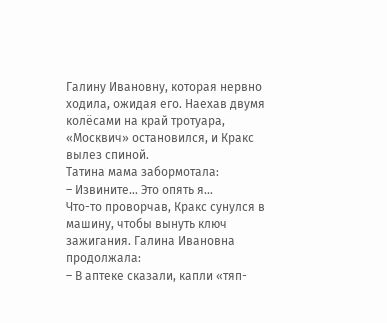Галину Ивановну, которая нервно ходила, ожидая его. Наехав двумя колёсами на край тротуара, «Москвич» остановился, и Кракс вылез спиной.
Татина мама забормотала:
– Извините… Это опять я…
Что-то проворчав, Кракс сунулся в машину, чтобы вынуть ключ зажигания. Галина Ивановна продолжала:
– В аптеке сказали, капли «тяп-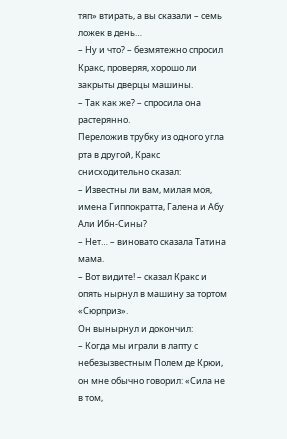тяп» втирать, а вы сказали – семь ложек в день…
– Ну и что? – безмятежно спросил Кракс, проверяя, хорошо ли закрыты дверцы машины.
– Так как же? – спросила она растерянно.
Переложив трубку из одного угла рта в другой, Кракс снисходительно сказал:
– Известны ли вам, милая моя, имена Гиппократта, Галена и Абу Али Ибн-Сины?
– Нет… – виновато сказала Татина мама.
– Вот видите! – сказал Кракс и опять нырнул в машину за тортом «Сюрприз».
Он вынырнул и докончил:
– Когда мы играли в лапту с небезызвестным Полем де Крюи, он мне обычно говорил: «Сила не в том,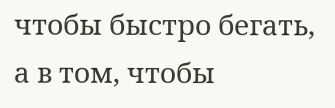чтобы быстро бегать, а в том, чтобы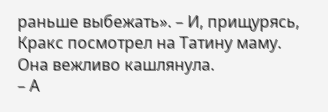раньше выбежать». – И, прищурясь, Кракс посмотрел на Татину маму. Она вежливо кашлянула.
– А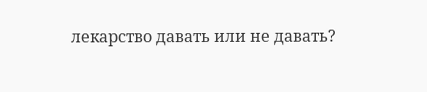лекарство давать или не давать?